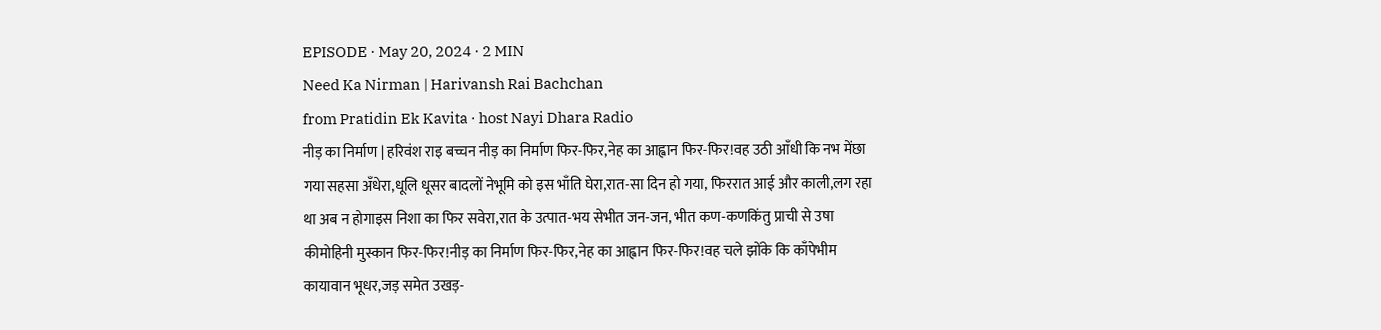EPISODE · May 20, 2024 · 2 MIN
Need Ka Nirman | Harivansh Rai Bachchan
from Pratidin Ek Kavita · host Nayi Dhara Radio
नीड़ का निर्माण | हरिवंश राइ बच्चन नीड़ का निर्माण फिर-फिर,नेह का आह्वान फिर-फिर!वह उठी आँधी कि नभ मेंछा गया सहसा अँधेरा,धूलि धूसर बादलों नेभूमि को इस भाँति घेरा,रात-सा दिन हो गया, फिररात आई और काली,लग रहा था अब न होगाइस निशा का फिर सवेरा,रात के उत्पात-भय सेभीत जन-जन, भीत कण-कणकिंतु प्राची से उषा कीमोहिनी मुस्कान फिर-फिर!नीड़ का निर्माण फिर-फिर,नेह का आह्वान फिर-फिर!वह चले झोंके कि काँपेभीम कायावान भूधर,जड़ समेत उखड़-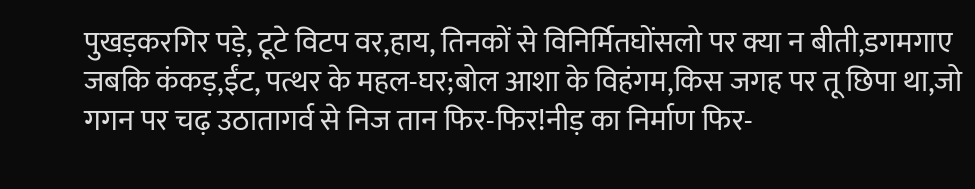पुखड़करगिर पड़े, टूटे विटप वर,हाय, तिनकों से विनिर्मितघोंसलो पर क्या न बीती,डगमगाए जबकि कंकड़,ईंट, पत्थर के महल-घर;बोल आशा के विहंगम,किस जगह पर तू छिपा था,जो गगन पर चढ़ उठातागर्व से निज तान फिर-फिर!नीड़ का निर्माण फिर-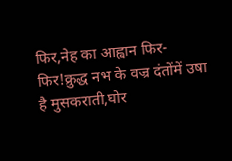फिर,नेह का आह्वान फिर-फिर!क्रुद्ध नभ के वज्र दंतोंमें उषा है मुसकराती,घोर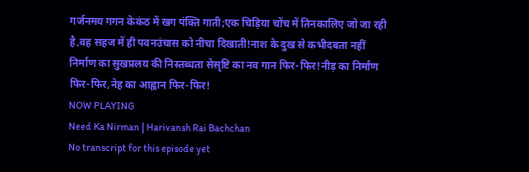गर्जनमय गगन केकंठ में खग पंक्ति गाती;एक चिड़िया चोंच में तिनकालिए जो जा रही है,वह सहज में ही पवनउंचास को नीचा दिखाती!नाश के दुख से कभीदबता नहीं निर्माण का सुखप्रलय की निस्तब्धता सेसृष्टि का नव गान फिर-फिर!नीड़ का निर्माण फिर-फिर,नेह का आह्वान फिर-फिर!
NOW PLAYING
Need Ka Nirman | Harivansh Rai Bachchan
No transcript for this episode yet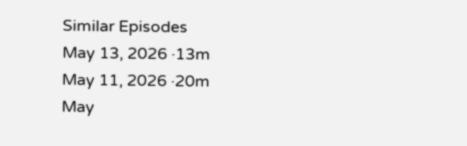Similar Episodes
May 13, 2026 ·13m
May 11, 2026 ·20m
May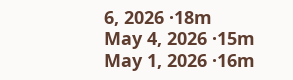6, 2026 ·18m
May 4, 2026 ·15m
May 1, 2026 ·16m